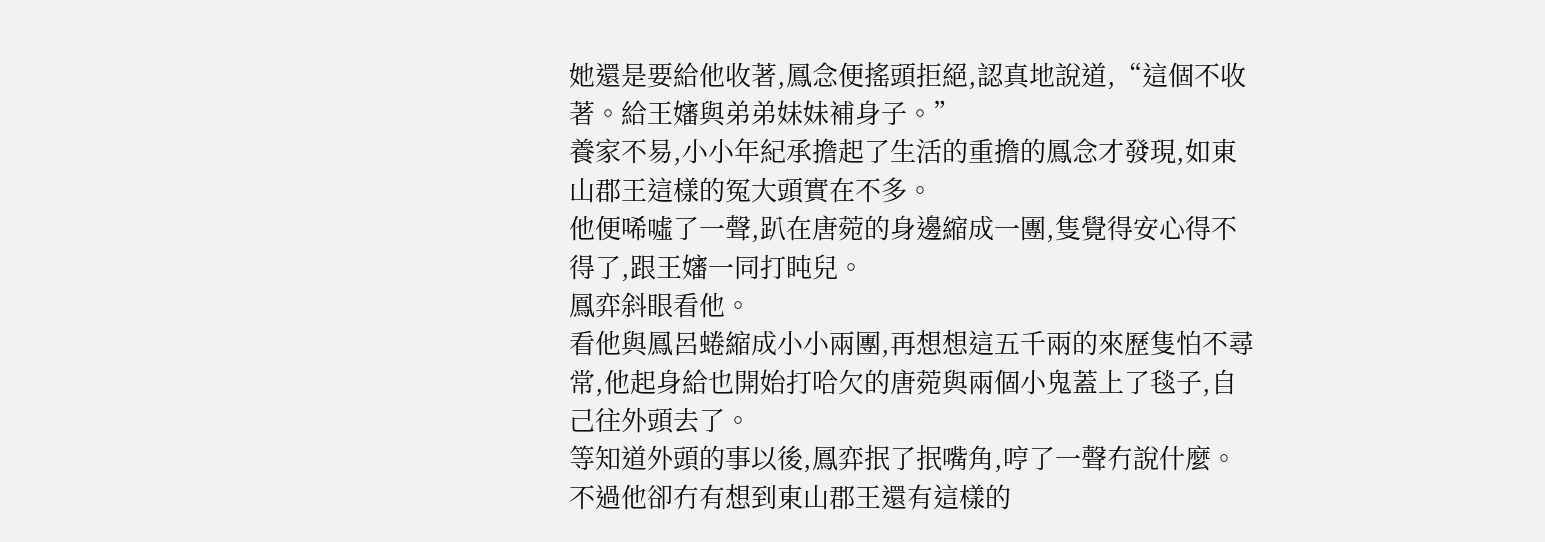她還是要給他收著,鳳念便搖頭拒絕,認真地說道,“這個不收著。給王嬸與弟弟妹妹補身子。”
養家不易,小小年紀承擔起了生活的重擔的鳳念才發現,如東山郡王這樣的冤大頭實在不多。
他便唏噓了一聲,趴在唐菀的身邊縮成一團,隻覺得安心得不得了,跟王嬸一同打盹兒。
鳳弈斜眼看他。
看他與鳳呂蜷縮成小小兩團,再想想這五千兩的來歷隻怕不尋常,他起身給也開始打哈欠的唐菀與兩個小鬼蓋上了毯子,自己往外頭去了。
等知道外頭的事以後,鳳弈抿了抿嘴角,哼了一聲冇說什麼。
不過他卻冇有想到東山郡王還有這樣的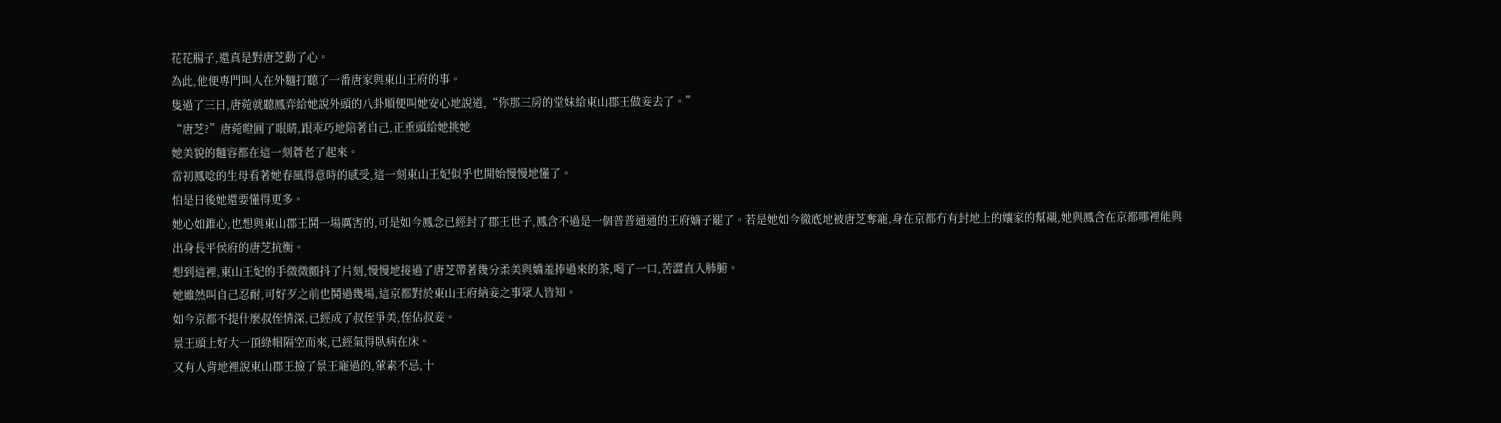花花腸子,還真是對唐芝動了心。
為此,他便專門叫人在外麵打聽了一番唐家與東山王府的事。
隻過了三日,唐菀就聽鳳弈給她說外頭的八卦順便叫她安心地說道,“你那三房的堂妹給東山郡王做妾去了。”
“唐芝?”唐菀瞪圓了眼睛,跟乖巧地陪著自己,正垂頭給她挑她
她美貌的麵容都在這一刻蒼老了起來。
當初鳳唸的生母看著她春風得意時的感受,這一刻東山王妃似乎也開始慢慢地懂了。
怕是日後她還要懂得更多。
她心如錐心,也想與東山郡王鬨一場厲害的,可是如今鳳念已經封了郡王世子,鳳含不過是一個普普通通的王府嫡子罷了。若是她如今徹底地被唐芝奪寵,身在京都冇有封地上的孃家的幫襯,她與鳳含在京都哪裡能與出身長平侯府的唐芝抗衡。
想到這裡,東山王妃的手微微顫抖了片刻,慢慢地接過了唐芝帶著幾分柔美與嬌羞捧過來的茶,喝了一口,苦澀直入肺腑。
她雖然叫自己忍耐,可好歹之前也鬨過幾場,這京都對於東山王府納妾之事眾人皆知。
如今京都不提什麼叔侄情深,已經成了叔侄爭美,侄佔叔妾。
景王頭上好大一頂綠帽隔空而來,已經氣得臥病在床。
又有人背地裡說東山郡王撿了景王寵過的,葷素不忌,十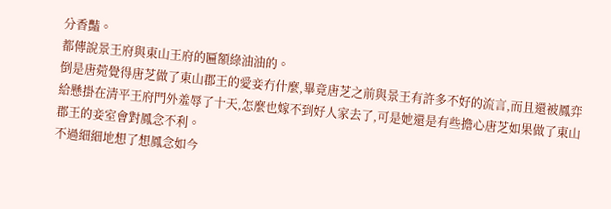分香豔。
都傳說景王府與東山王府的匾額綠油油的。
倒是唐菀覺得唐芝做了東山郡王的愛妾冇什麼,畢竟唐芝之前與景王有許多不好的流言,而且還被鳳弈給懸掛在清平王府門外羞辱了十天,怎麼也嫁不到好人家去了,可是她還是有些擔心唐芝如果做了東山郡王的妾室會對鳳念不利。
不過細細地想了想鳳念如今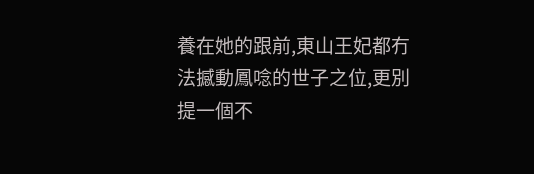養在她的跟前,東山王妃都冇法撼動鳳唸的世子之位,更別提一個不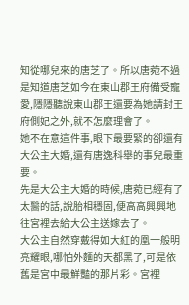知從哪兒來的唐芝了。所以唐菀不過是知道唐芝如今在東山郡王府備受寵愛,隱隱聽說東山郡王還要為她請封王府側妃之外,就不怎麼理會了。
她不在意這件事,眼下最要緊的卻還有大公主大婚,還有唐逸科舉的事兒最重要。
先是大公主大婚的時候,唐菀已經有了太醫的話,說胎相穩固,便高高興興地往宮裡去給大公主送嫁去了。
大公主自然穿戴得如大紅的凰一般明亮耀眼,哪怕外麵的天都黑了,可是依舊是宮中最鮮豔的那片彩。宮裡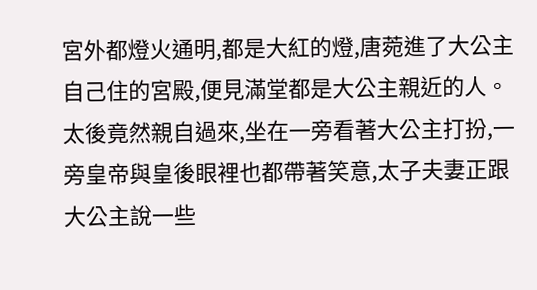宮外都燈火通明,都是大紅的燈,唐菀進了大公主自己住的宮殿,便見滿堂都是大公主親近的人。
太後竟然親自過來,坐在一旁看著大公主打扮,一旁皇帝與皇後眼裡也都帶著笑意,太子夫妻正跟大公主說一些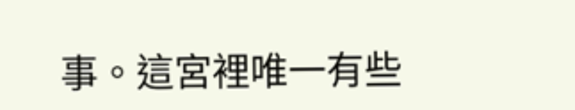事。這宮裡唯一有些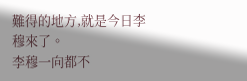難得的地方,就是今日李穆來了。
李穆一向都不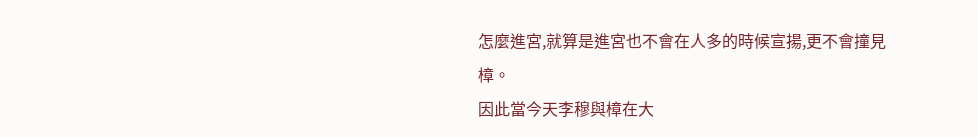怎麼進宮,就算是進宮也不會在人多的時候宣揚,更不會撞見樟。
因此當今天李穆與樟在大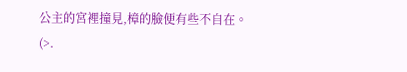公主的宮裡撞見,樟的臉便有些不自在。
(>.